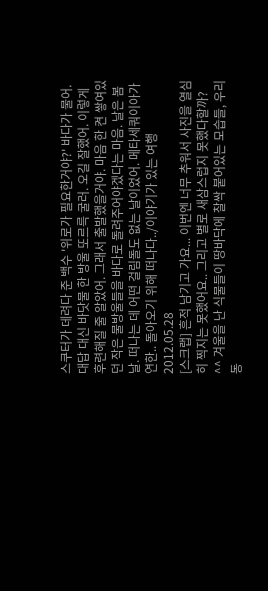스쿠터가 데려다 준 백수 '위로가 필요한거야?' 바다가 물어. 대답 대신 바닷물 한 방울 또르륵 굴러. 오길 잘했어. 이렇게 후련해질 줄 알았어. 그래서 출발했을거야. 마음 한 켠 쌓여있던 작은 물방울들을 바다로 돌려주어야겠다는 마음. 날은 봄 날. 떠나는 데 어떤 걸림돌도 없는 날이었어. 메타세쿼이아가 연한.. 돌아오기 위해 떠나다../이야기가 있는 여행 2012.05.28
[스크랩] 흔적 남기고 가요... 이번엔 너무 추워서 사진을 열심히 찍지는 못했어요.. 그리고 별로 새삼스럽지 못했다할까? ^^ 겨울을 난 식물들이 땅바닥에 찰싹 붙어있는 모습들, 우리 동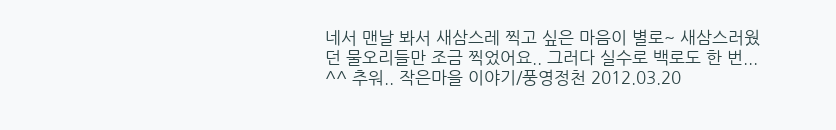네서 맨날 봐서 새삼스레 찍고 싶은 마음이 별로~ 새삼스러웠던 물오리들만 조금 찍었어요.. 그러다 실수로 백로도 한 번... ^^ 추워.. 작은마을 이야기/풍영정천 2012.03.20